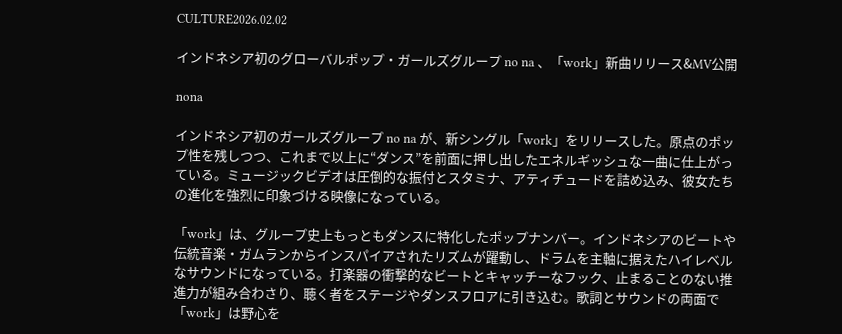CULTURE2026.02.02

インドネシア初のグローバルポップ・ガールズグループ no na 、「work」新曲リリース&MV公開

nona

インドネシア初のガールズグループ no na が、新シングル「work」をリリースした。原点のポップ性を残しつつ、これまで以上に“ダンス”を前面に押し出したエネルギッシュな一曲に仕上がっている。ミュージックビデオは圧倒的な振付とスタミナ、アティチュードを詰め込み、彼女たちの進化を強烈に印象づける映像になっている。

「work」は、グループ史上もっともダンスに特化したポップナンバー。インドネシアのビートや伝統音楽・ガムランからインスパイアされたリズムが躍動し、ドラムを主軸に据えたハイレベルなサウンドになっている。打楽器の衝撃的なビートとキャッチーなフック、止まることのない推進力が組み合わさり、聴く者をステージやダンスフロアに引き込む。歌詞とサウンドの両面で「work」は野心を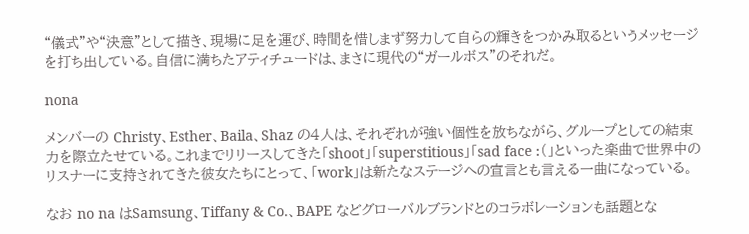“儀式”や“決意”として描き、現場に足を運び、時間を惜しまず努力して自らの輝きをつかみ取るというメッセージを打ち出している。自信に満ちたアティチュードは、まさに現代の“ガールボス”のそれだ。

nona

メンバーの Christy、Esther、Baila、Shaz の4人は、それぞれが強い個性を放ちながら、グループとしての結束力を際立たせている。これまでリリースしてきた「shoot」「superstitious」「sad face :(」といった楽曲で世界中のリスナーに支持されてきた彼女たちにとって、「work」は新たなステージへの宣言とも言える一曲になっている。

なお no na はSamsung、Tiffany & Co.、BAPE などグローバルブランドとのコラボレーションも話題とな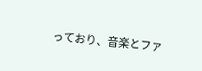っており、音楽とファ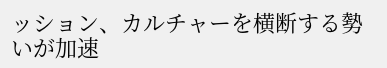ッション、カルチャーを横断する勢いが加速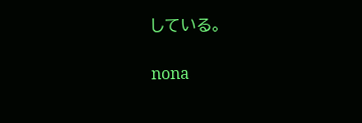している。

nona